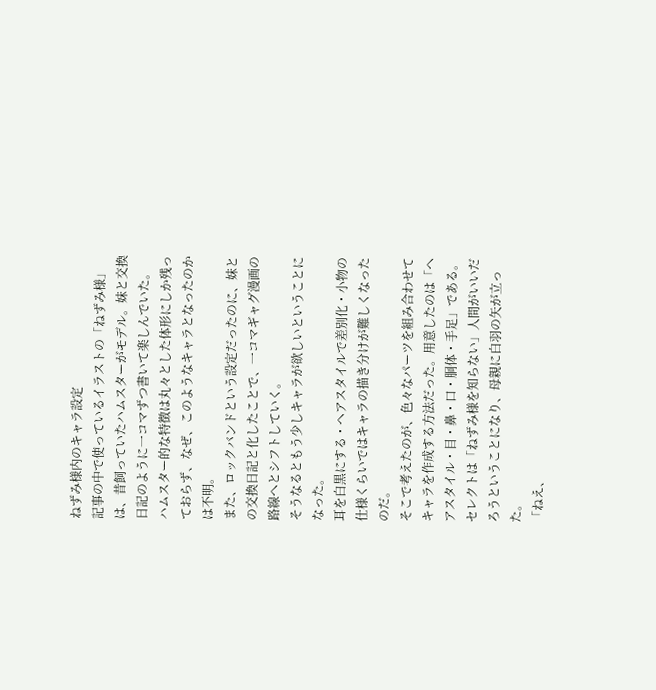ねずみ様内のキャラ設定
記事の中で使っているイラストの「ねずみ様」は、昔飼っていたハムスターがモデル。妹と交換日記のように一コマずつ書いて楽しんでいた。
ハムスター的な特徴は丸々とした体形にしか残っておらず、なぜ、このようなキャラとなったのかは不明。
また、ロックバンドという設定だったのに、妹との交換日記と化したことで、一コマギャグ漫画の路線へとシフトしていく。
そうなるともう少しキャラが欲しいということになった。
耳を白黒にする・ヘアスタイルで差別化・小物の仕様くらいではキャラの描き分けが難しくなったのだ。
そこで考えたのが、色々なパーツを組み合わせてキャラを作成する方法だった。用意したのは「ヘアスタイル・目・鼻・口・胴体・手足」である。
セレクトは「ねずみ様を知らない」人間がいいだろうということになり、母親に白羽の矢が立った。
「ねえ、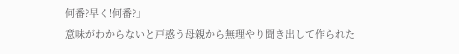何番?早く!何番?」
意味がわからないと戸惑う母親から無理やり聞き出して作られた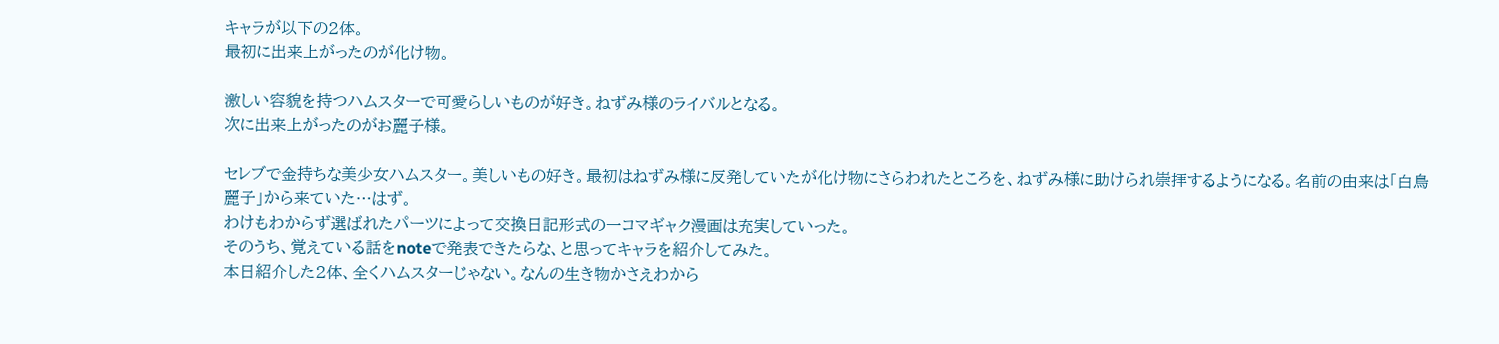キャラが以下の2体。
最初に出来上がったのが化け物。

激しい容貌を持つハムスターで可愛らしいものが好き。ねずみ様のライバルとなる。
次に出来上がったのがお麗子様。

セレブで金持ちな美少女ハムスター。美しいもの好き。最初はねずみ様に反発していたが化け物にさらわれたところを、ねずみ様に助けられ崇拝するようになる。名前の由来は「白鳥麗子」から来ていた…はず。
わけもわからず選ばれたパーツによって交換日記形式の一コマギャク漫画は充実していった。
そのうち、覚えている話をnoteで発表できたらな、と思ってキャラを紹介してみた。
本日紹介した2体、全くハムスターじゃない。なんの生き物かさえわから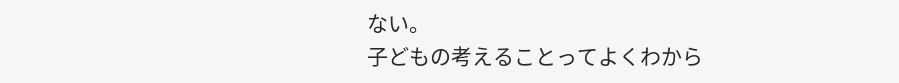ない。
子どもの考えることってよくわから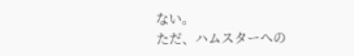ない。
ただ、ハムスターへの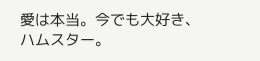愛は本当。今でも大好き、ハムスター。